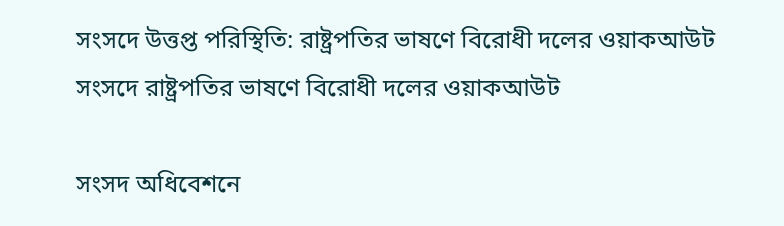সংসদে উত্তপ্ত পরিস্থিতি: রাষ্ট্রপতির ভাষণে বিরোধী দলের ওয়াকআউট
সংসদে রাষ্ট্রপতির ভাষণে বিরোধী দলের ওয়াকআউট

সংসদ অধিবেশনে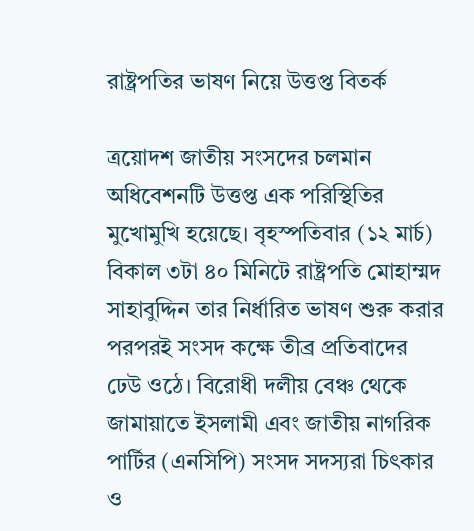রাষ্ট্রপতির ভাষণ নিয়ে উত্তপ্ত বিতর্ক

ত্রয়োদশ জাতীয় সংসদের চলমান অধিবেশনটি উত্তপ্ত এক পরিস্থিতির মুখোমুখি হয়েছে। বৃহস্পতিবার (১২ মার্চ) বিকাল ৩টা ৪০ মিনিটে রাষ্ট্রপতি মোহাম্মদ সাহাবুদ্দিন তার নির্ধারিত ভাষণ শুরু করার পরপরই সংসদ কক্ষে তীব্র প্রতিবাদের ঢেউ ওঠে। বিরোধী দলীয় বেঞ্চ থেকে জামায়াতে ইসলামী এবং জাতীয় নাগরিক পার্টির (এনসিপি) সংসদ সদস্যরা চিৎকার ও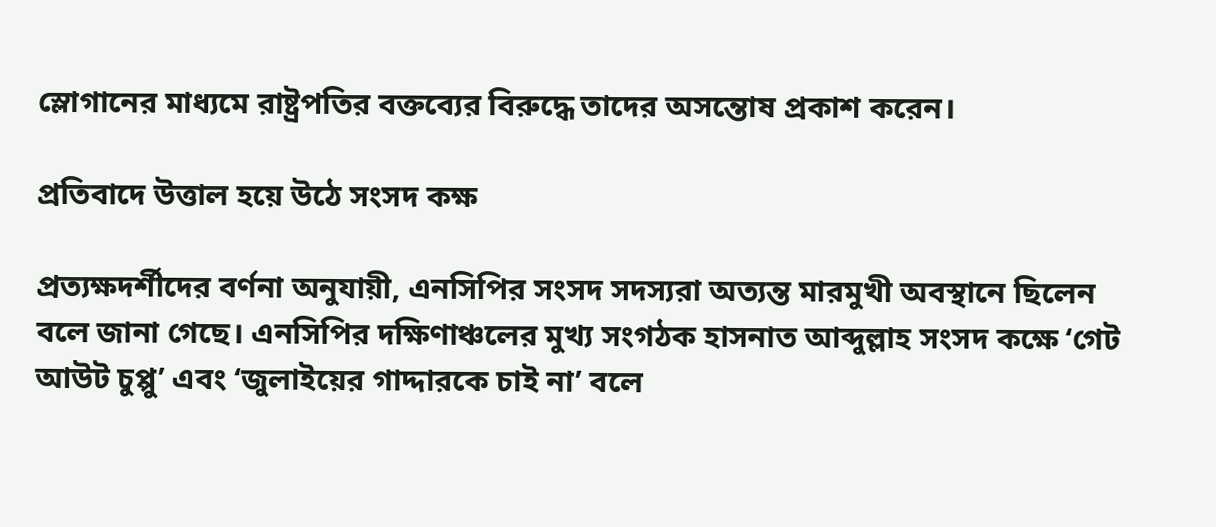স্লোগানের মাধ্যমে রাষ্ট্রপতির বক্তব্যের বিরুদ্ধে তাদের অসন্তোষ প্রকাশ করেন।

প্রতিবাদে উত্তাল হয়ে উঠে সংসদ কক্ষ

প্রত্যক্ষদর্শীদের বর্ণনা অনুযায়ী, এনসিপির সংসদ সদস্যরা অত্যন্ত মারমুখী অবস্থানে ছিলেন বলে জানা গেছে। এনসিপির দক্ষিণাঞ্চলের মুখ্য সংগঠক হাসনাত আব্দুল্লাহ সংসদ কক্ষে ‘গেট আউট চুপ্পু’ এবং ‘জুলাইয়ের গাদ্দারকে চাই না’ বলে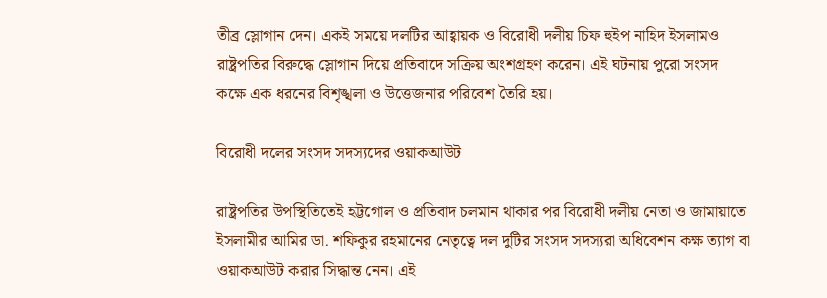তীব্র স্লোগান দেন। একই সময়ে দলটির আহ্বায়ক ও বিরোধী দলীয় চিফ হুইপ নাহিদ ইসলামও রাষ্ট্রপতির বিরুদ্ধে স্লোগান দিয়ে প্রতিবাদে সক্রিয় অংশগ্রহণ করেন। এই ঘটনায় পুরো সংসদ কক্ষে এক ধরনের বিশৃঙ্খলা ও উত্তেজনার পরিবেশ তৈরি হয়।

বিরোধী দলের সংসদ সদস্যদের ওয়াকআউট

রাষ্ট্রপতির উপস্থিতিতেই হট্টগোল ও প্রতিবাদ চলমান থাকার পর বিরোধী দলীয় নেতা ও জামায়াতে ইসলামীর আমির ডা. শফিকুর রহমানের নেতৃত্বে দল দুটির সংসদ সদস্যরা অধিবেশন কক্ষ ত্যাগ বা ওয়াকআউট করার সিদ্ধান্ত নেন। এই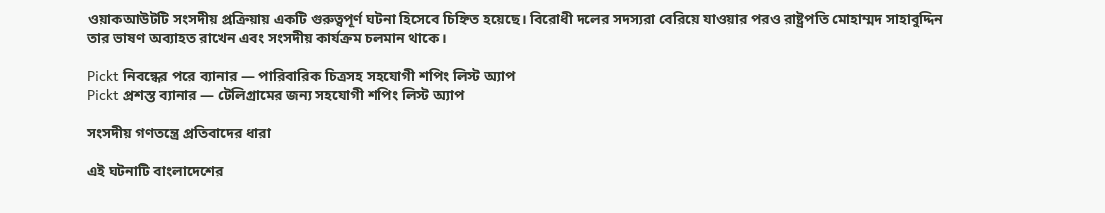ওয়াকআউটটি সংসদীয় প্রক্রিয়ায় একটি গুরুত্বপূর্ণ ঘটনা হিসেবে চিহ্নিত হয়েছে। বিরোধী দলের সদস্যরা বেরিয়ে যাওয়ার পরও রাষ্ট্রপতি মোহাম্মদ সাহাবুদ্দিন তার ভাষণ অব্যাহত রাখেন এবং সংসদীয় কার্যক্রম চলমান থাকে।

Pickt নিবন্ধের পরে ব্যানার — পারিবারিক চিত্রসহ সহযোগী শপিং লিস্ট অ্যাপ
Pickt প্রশস্ত ব্যানার — টেলিগ্রামের জন্য সহযোগী শপিং লিস্ট অ্যাপ

সংসদীয় গণতন্ত্রে প্রতিবাদের ধারা

এই ঘটনাটি বাংলাদেশের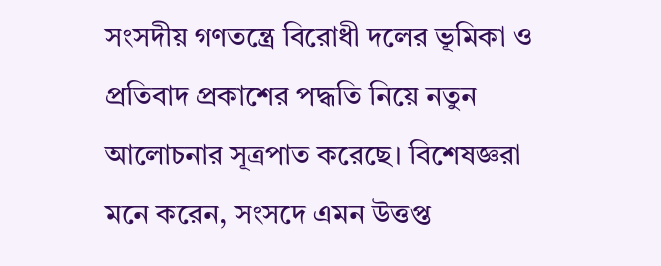সংসদীয় গণতন্ত্রে বিরোধী দলের ভূমিকা ও প্রতিবাদ প্রকাশের পদ্ধতি নিয়ে নতুন আলোচনার সূত্রপাত করেছে। বিশেষজ্ঞরা মনে করেন, সংসদে এমন উত্তপ্ত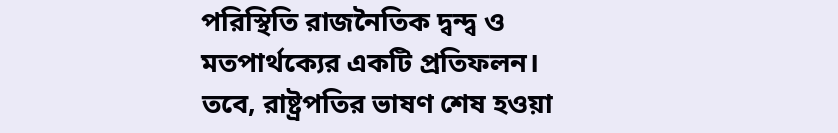পরিস্থিতি রাজনৈতিক দ্বন্দ্ব ও মতপার্থক্যের একটি প্রতিফলন। তবে, রাষ্ট্রপতির ভাষণ শেষ হওয়া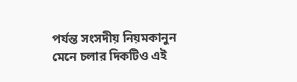পর্যন্ত সংসদীয় নিয়মকানুন মেনে চলার দিকটিও এই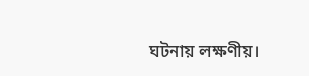ঘটনায় লক্ষণীয়।